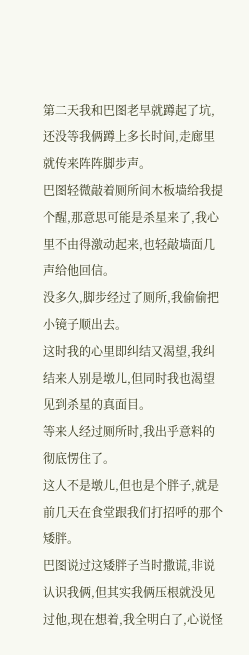第二天我和巴图老早就蹲起了坑,还没等我俩蹲上多长时间,走廊里就传来阵阵脚步声。
巴图轻微敲着厕所间木板墙给我提个醒,那意思可能是杀星来了,我心里不由得激动起来,也轻敲墙面几声给他回信。
没多久,脚步经过了厕所,我偷偷把小镜子顺出去。
这时我的心里即纠结又渴望,我纠结来人别是墩儿,但同时我也渴望见到杀星的真面目。
等来人经过厕所时,我出乎意料的彻底愣住了。
这人不是墩儿,但也是个胖子,就是前几天在食堂跟我们打招呼的那个矮胖。
巴图说过这矮胖子当时撒谎,非说认识我俩,但其实我俩压根就没见过他,现在想着,我全明白了,心说怪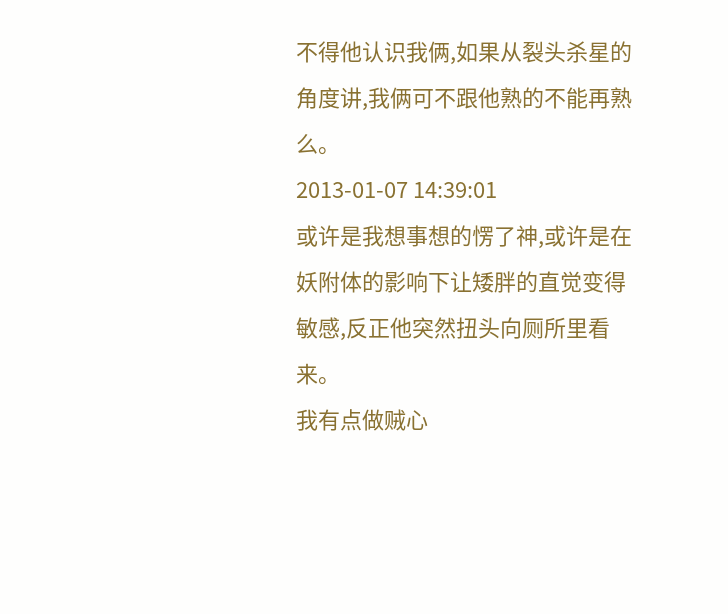不得他认识我俩,如果从裂头杀星的角度讲,我俩可不跟他熟的不能再熟么。
2013-01-07 14:39:01
或许是我想事想的愣了神,或许是在妖附体的影响下让矮胖的直觉变得敏感,反正他突然扭头向厕所里看来。
我有点做贼心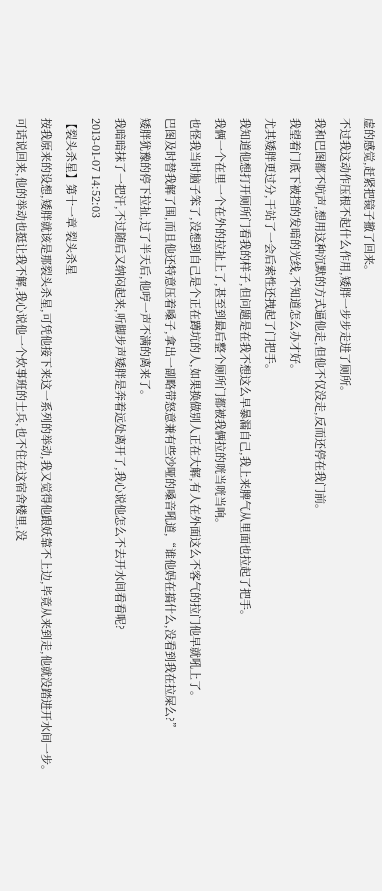虚的感觉,赶紧把镜子撤了回来。
不过我这动作压根不起什么作用,矮胖一步步走进了厕所。
我和巴图都不吭声,想用这种沉默的方式逼他走,但他不仅没走,反而还停在我门前。
我望着门底下被挡的发暗的光线,不知道怎么办才好。
尤其矮胖更过分,干站了一会后索性还拽起了门把手。
我知道他想打开厕所门看我的样子,但问题是在我不想这么早暴漏自己,我上来脾气从里面也拉起了把手。
我俩一个在里一个在外的拉扯上了,甚至到最后整个厕所门都被我俩拉的咣当咣当响。
也怪我当时脑子笨了,没想到自己是个正在蹲坑的人,如果换做别人正在大解,有人在外面这么不客气的拉门他早就吼上了。
巴图及时替我解了围,而且他还特意压着嗓子,拿出一副略带怒意兼有些沙哑的嗓音吼道,“谁他妈在搞什么,没看到我在拉屎么?”
矮胖犹豫的停下拉扯,过了半天后,他哼一声不满的离来了。
我暗暗抹了一把汗,不过随后又纳闷起来,听脚步声矮胖是奔着远处离开了,我心说他怎么不去开水间看看呢?
2013-01-07 14:52:03
【裂头杀星】第十一章 裂头杀星
按我原来的设想,矮胖就该是那裂头杀星,可凭他接下来这一系列的举动,我又觉得他跟妖靠不上边,毕竟从来到走,他就没踏进开水间一步。
可话说回来,他的举动也挺让我不解,我心说他一个炊事班的士兵,也不住在这宿舍楼里,没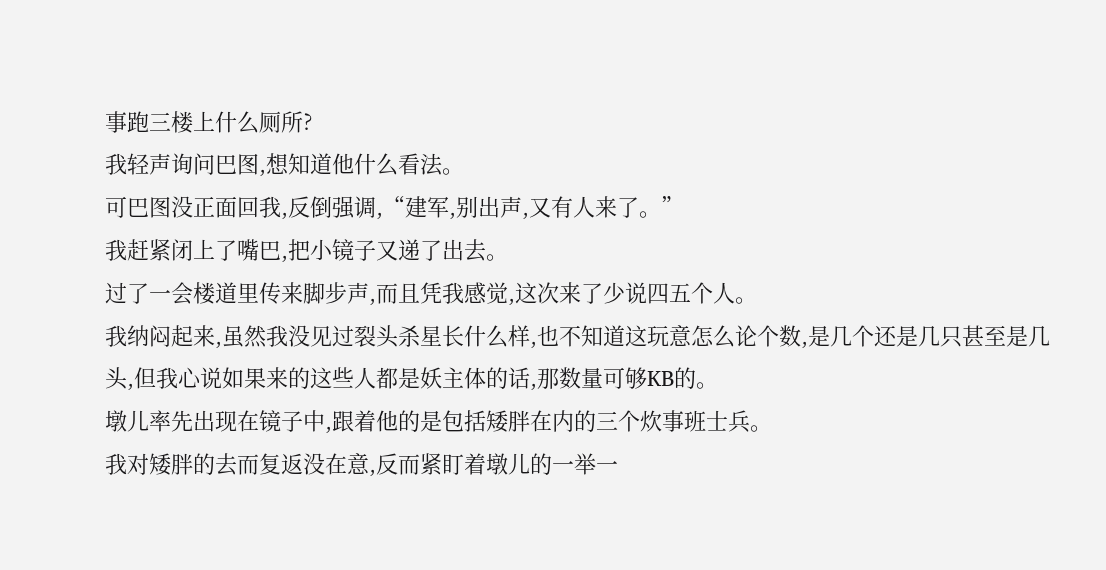事跑三楼上什么厕所?
我轻声询问巴图,想知道他什么看法。
可巴图没正面回我,反倒强调,“建军,别出声,又有人来了。”
我赶紧闭上了嘴巴,把小镜子又递了出去。
过了一会楼道里传来脚步声,而且凭我感觉,这次来了少说四五个人。
我纳闷起来,虽然我没见过裂头杀星长什么样,也不知道这玩意怎么论个数,是几个还是几只甚至是几头,但我心说如果来的这些人都是妖主体的话,那数量可够KB的。
墩儿率先出现在镜子中,跟着他的是包括矮胖在内的三个炊事班士兵。
我对矮胖的去而复返没在意,反而紧盯着墩儿的一举一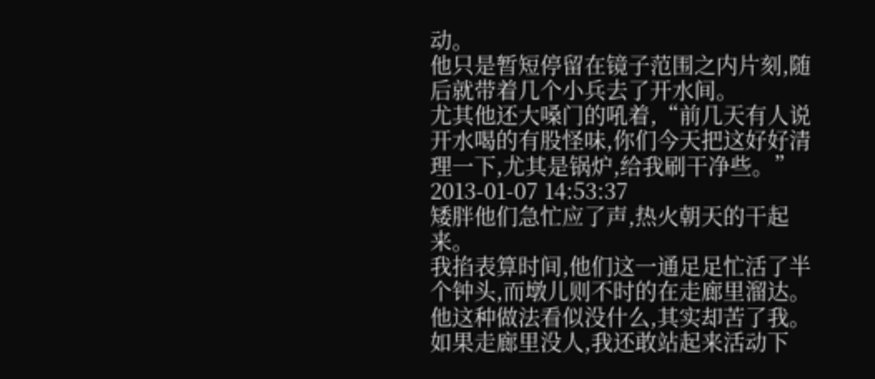动。
他只是暂短停留在镜子范围之内片刻,随后就带着几个小兵去了开水间。
尤其他还大嗓门的吼着,“前几天有人说开水喝的有股怪味,你们今天把这好好清理一下,尤其是锅炉,给我刷干净些。”
2013-01-07 14:53:37
矮胖他们急忙应了声,热火朝天的干起来。
我掐表算时间,他们这一通足足忙活了半个钟头,而墩儿则不时的在走廊里溜达。
他这种做法看似没什么,其实却苦了我。
如果走廊里没人,我还敢站起来活动下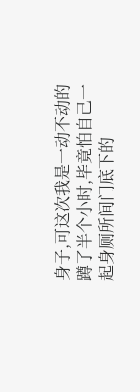身子,可这次我是一动不动的蹲了半个小时,毕竟怕自己一起身厕所间门底下的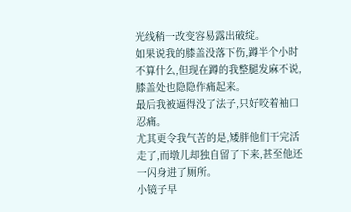光线稍一改变容易露出破绽。
如果说我的膝盖没落下伤,蹲半个小时不算什么,但现在蹲的我整腿发麻不说,膝盖处也隐隐作痛起来。
最后我被逼得没了法子,只好咬着袖口忍痛。
尤其更令我气苦的是,矮胖他们干完活走了,而墩儿却独自留了下来,甚至他还一闪身进了厕所。
小镜子早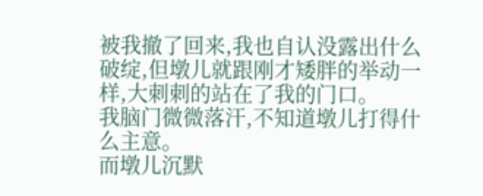被我撤了回来,我也自认没露出什么破绽,但墩儿就跟刚才矮胖的举动一样,大刺刺的站在了我的门口。
我脑门微微落汗,不知道墩儿打得什么主意。
而墩儿沉默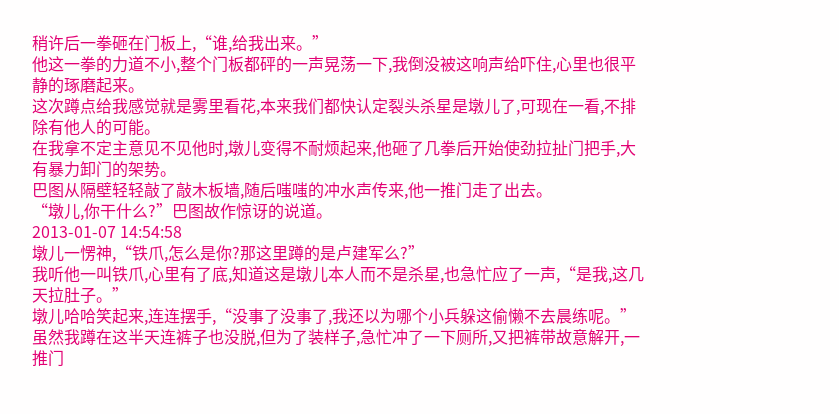稍许后一拳砸在门板上,“谁,给我出来。”
他这一拳的力道不小,整个门板都砰的一声晃荡一下,我倒没被这响声给吓住,心里也很平静的琢磨起来。
这次蹲点给我感觉就是雾里看花,本来我们都快认定裂头杀星是墩儿了,可现在一看,不排除有他人的可能。
在我拿不定主意见不见他时,墩儿变得不耐烦起来,他砸了几拳后开始使劲拉扯门把手,大有暴力卸门的架势。
巴图从隔壁轻轻敲了敲木板墙,随后嗤嗤的冲水声传来,他一推门走了出去。
“墩儿,你干什么?”巴图故作惊讶的说道。
2013-01-07 14:54:58
墩儿一愣神,“铁爪,怎么是你?那这里蹲的是卢建军么?”
我听他一叫铁爪,心里有了底,知道这是墩儿本人而不是杀星,也急忙应了一声,“是我,这几天拉肚子。”
墩儿哈哈笑起来,连连摆手,“没事了没事了,我还以为哪个小兵躲这偷懒不去晨练呢。”
虽然我蹲在这半天连裤子也没脱,但为了装样子,急忙冲了一下厕所,又把裤带故意解开,一推门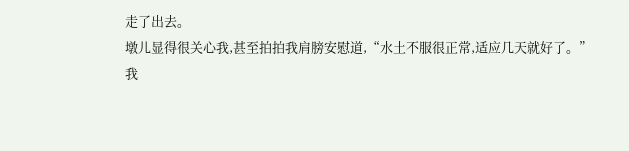走了出去。
墩儿显得很关心我,甚至拍拍我肩膀安慰道,“水土不服很正常,适应几天就好了。”
我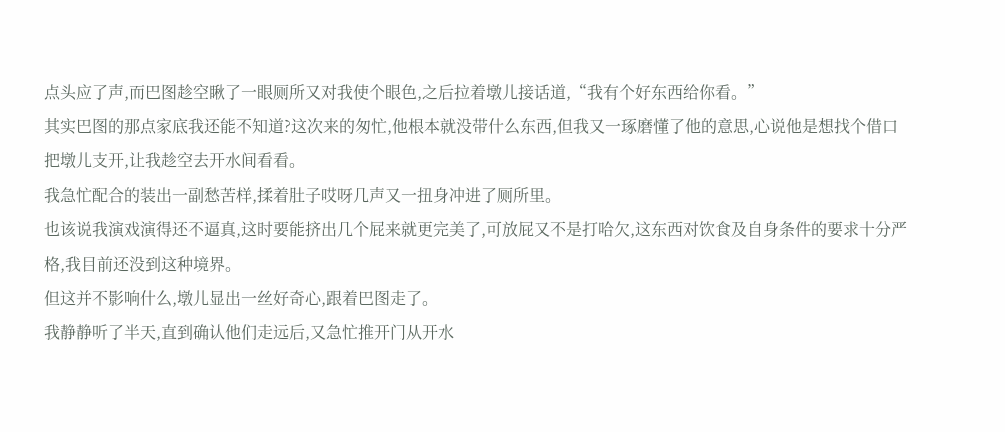点头应了声,而巴图趁空瞅了一眼厕所又对我使个眼色,之后拉着墩儿接话道,“我有个好东西给你看。”
其实巴图的那点家底我还能不知道?这次来的匆忙,他根本就没带什么东西,但我又一琢磨懂了他的意思,心说他是想找个借口把墩儿支开,让我趁空去开水间看看。
我急忙配合的装出一副愁苦样,揉着肚子哎呀几声又一扭身冲进了厕所里。
也该说我演戏演得还不逼真,这时要能挤出几个屁来就更完美了,可放屁又不是打哈欠,这东西对饮食及自身条件的要求十分严格,我目前还没到这种境界。
但这并不影响什么,墩儿显出一丝好奇心,跟着巴图走了。
我静静听了半天,直到确认他们走远后,又急忙推开门从开水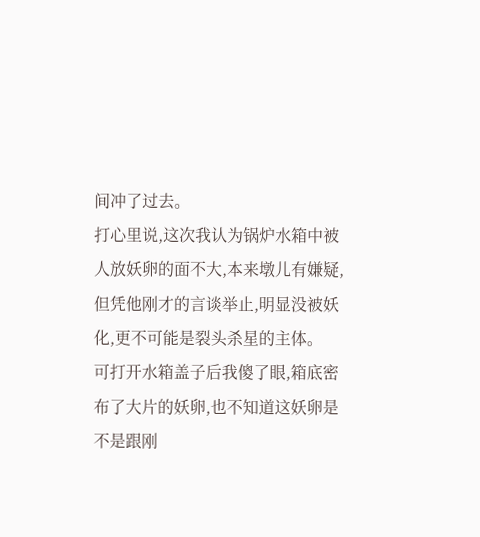间冲了过去。
打心里说,这次我认为锅炉水箱中被人放妖卵的面不大,本来墩儿有嫌疑,但凭他刚才的言谈举止,明显没被妖化,更不可能是裂头杀星的主体。
可打开水箱盖子后我傻了眼,箱底密布了大片的妖卵,也不知道这妖卵是不是跟刚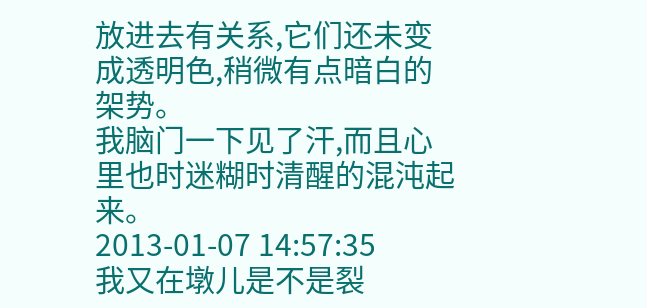放进去有关系,它们还未变成透明色,稍微有点暗白的架势。
我脑门一下见了汗,而且心里也时迷糊时清醒的混沌起来。
2013-01-07 14:57:35
我又在墩儿是不是裂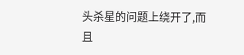头杀星的问题上绕开了,而且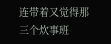连带着又觉得那三个炊事班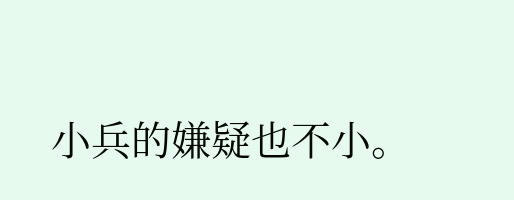小兵的嫌疑也不小。